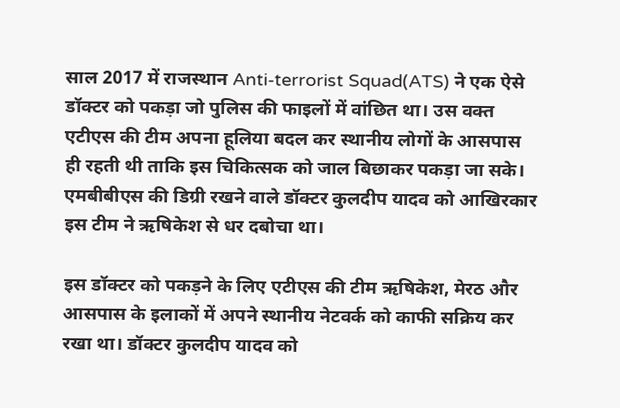साल 2017 में राजस्थान Anti-terrorist Squad(ATS) ने एक ऐसे डॉक्टर को पकड़ा जो पुलिस की फाइलों में वांछित था। उस वक्त एटीएस की टीम अपना हूलिया बदल कर स्थानीय लोगों के आसपास ही रहती थी ताकि इस चिकित्सक को जाल बिछाकर पकड़ा जा सके। एमबीबीएस की डिग्री रखने वाले डॉक्टर कुलदीप यादव को आखिरकार इस टीम ने ऋषिकेश से धर दबोचा था।

इस डॉक्टर को पकड़ने के लिए एटीएस की टीम ऋषिकेश, मेरठ और आसपास के इलाकों में अपने स्थानीय नेटवर्क को काफी सक्रिय कर रखा था। डॉक्टर कुलदीप यादव को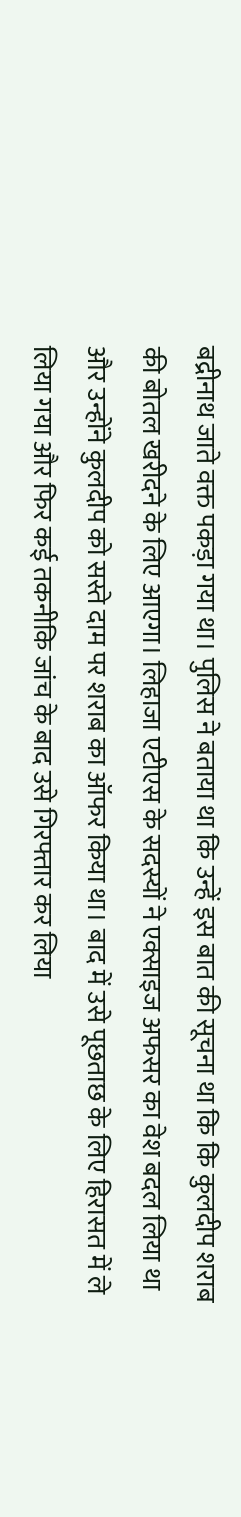बद्रीनाथ जाते वक्त पकड़ा गया था। पुलिस ने बताया था कि उन्हें इस बात की सूचना था कि कि कुलदीप शराब की बोतल खरीदने के लिए आएगा। लिहाजा एटीएस के सदस्यों ने एक्साइज अफसर का वेश बदल लिया था और उन्होंने कुलदीप को सस्ते दाम पर शराब का ऑफर किया था। बाद में उसे पूछताछ के लिए हिरासत में ले लिया गया और फिर कई तकनीकि जांच के बाद उसे गिरफ्तार कर लिया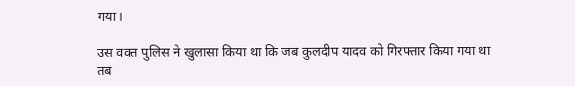गया।

उस वक्त पुलिस ने खुलासा किया था कि जब कुलदीप यादव को गिरफ्तार किया गया था तब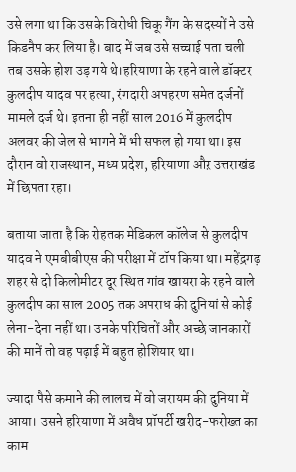उसे लगा था कि उसके विरोधी चिकू गैंग के सदस्यों ने उसे किडनैप कर लिया है। बाद में जब उसे सच्चाई पता चली तब उसके होश उड़ गये थे।हरियाणा के रहने वाले डॉक्टर कुलदीप यादव पर हत्या, रंगदारी अपहरण समेत दर्जनों मामले दर्ज थे। इतना ही नहीं साल 2016 में कुलदीप अलवर की जेल से भागने में भी सफल हो गया था। इस दौरान वो राजस्थान, मध्य प्रदेश, हरियाणा औऱ उत्तराखंड में छिपता रहा।

बताया जाता है कि रोहतक मेडिकल कॉलेज से कुलदीप यादव ने एमबीबीएस की परीक्षा में टॉप किया था। महेंद्रगढ़ शहर से दो किलोमीटर दूर स्थित गांव खायरा के रहने वाले कुलदीप का साल 2005 तक अपराध की दुनियां से कोई लेना-देना नहीं था। उनके परिचितों और अच्छे जानकारों की मानें तो वह पढ़ाई में बहुत होशियार था।

ज्यादा पैसे कमाने की लालच में वो जरायम की दुनिया में आया। उसने हरियाणा में अवैध प्रॉपर्टी खरीद-फरोख्त का काम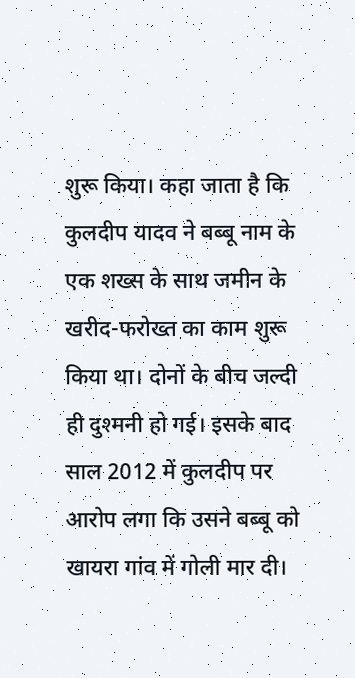शुरू किया। कहा जाता है कि कुलदीप यादव ने बब्बू नाम के एक शख्स के साथ जमीन के खरीद-फरोख्त का काम शुरू किया था। दोनों के बीच जल्दी ही दुश्मनी हो गई। इसके बाद साल 2012 में कुलदीप पर आरोप लगा कि उसने बब्बू को खायरा गांव में गोली मार दी।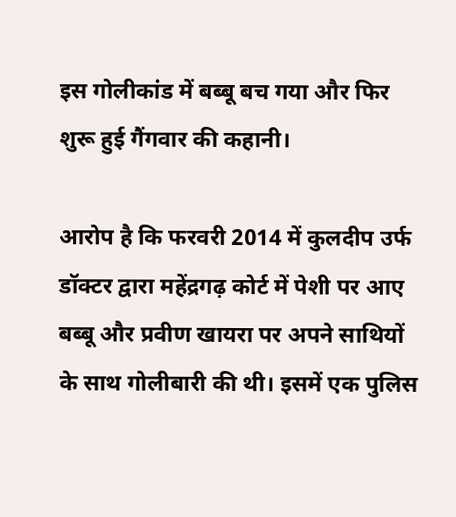इस गोलीकांड में बब्बू बच गया और फिर शुरू हुई गैंगवार की कहानी।

आरोप है कि फरवरी 2014 में कुलदीप उर्फ डॉक्टर द्वारा महेंद्रगढ़ कोर्ट में पेशी पर आए बब्बू और प्रवीण खायरा पर अपने साथियों के साथ गोलीबारी की थी। इसमें एक पुलिस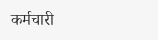कर्मचारी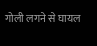गोली लगने से घायल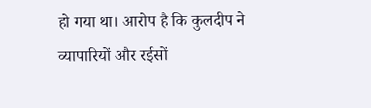हो गया था। आरोप है कि कुलदीप ने व्यापारियों और रईसों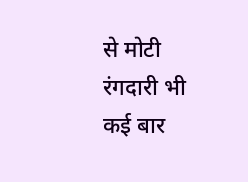से मोटी रंगदारी भी कई बार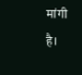मांगी है।